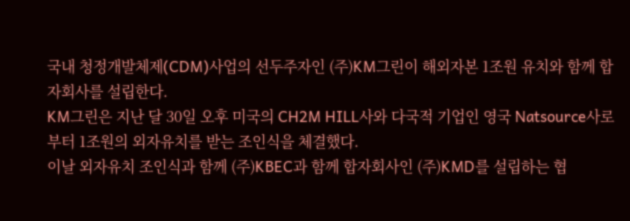국내 청정개발체제(CDM)사업의 선두주자인 (주)KM그린이 해외자본 1조원 유치와 함께 합자회사를 설립한다.
KM그린은 지난 달 30일 오후 미국의 CH2M HILL사와 다국적 기업인 영국 Natsource사로부터 1조원의 외자유치를 받는 조인식을 체결했다.
이날 외자유치 조인식과 함께 (주)KBEC과 함께 합자회사인 (주)KMD를 설립하는 협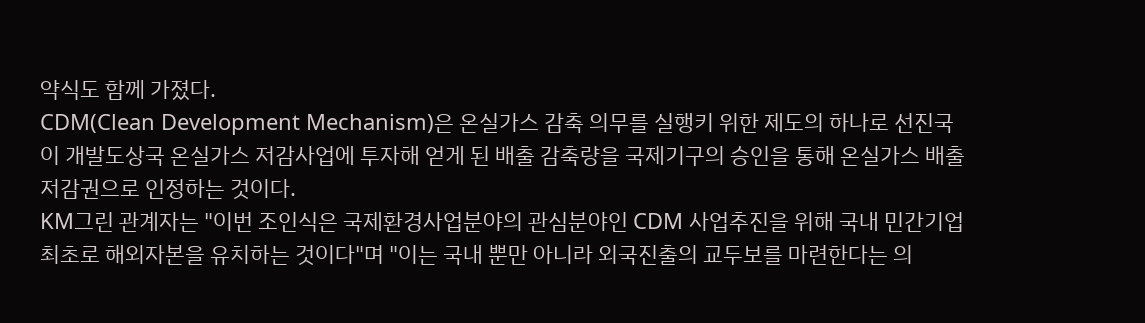약식도 함께 가졌다.
CDM(Clean Development Mechanism)은 온실가스 감축 의무를 실행키 위한 제도의 하나로 선진국이 개발도상국 온실가스 저감사업에 투자해 얻게 된 배출 감축량을 국제기구의 승인을 통해 온실가스 배출 저감권으로 인정하는 것이다.
KM그린 관계자는 "이번 조인식은 국제환경사업분야의 관심분야인 CDM 사업추진을 위해 국내 민간기업 최초로 해외자본을 유치하는 것이다"며 "이는 국내 뿐만 아니라 외국진출의 교두보를 마련한다는 의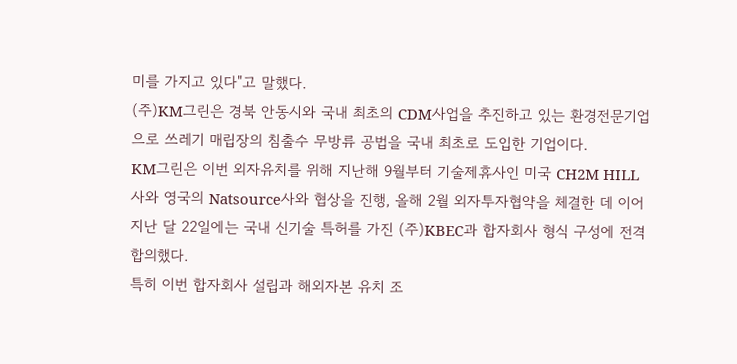미를 가지고 있다"고 말했다.
(주)KM그린은 경북 안동시와 국내 최초의 CDM사업을 추진하고 있는 환경전문기업으로 쓰레기 매립장의 침출수 무방류 공법을 국내 최초로 도입한 기업이다.
KM그린은 이번 외자유치를 위해 지난해 9월부터 기술제휴사인 미국 CH2M HILL사와 영국의 Natsource사와 협상을 진행, 올해 2월 외자투자협약을 체결한 데 이어 지난 달 22일에는 국내 신기술 특허를 가진 (주)KBEC과 합자회사 형식 구성에 전격 합의했다.
특히 이번 합자회사 설립과 해외자본 유치 조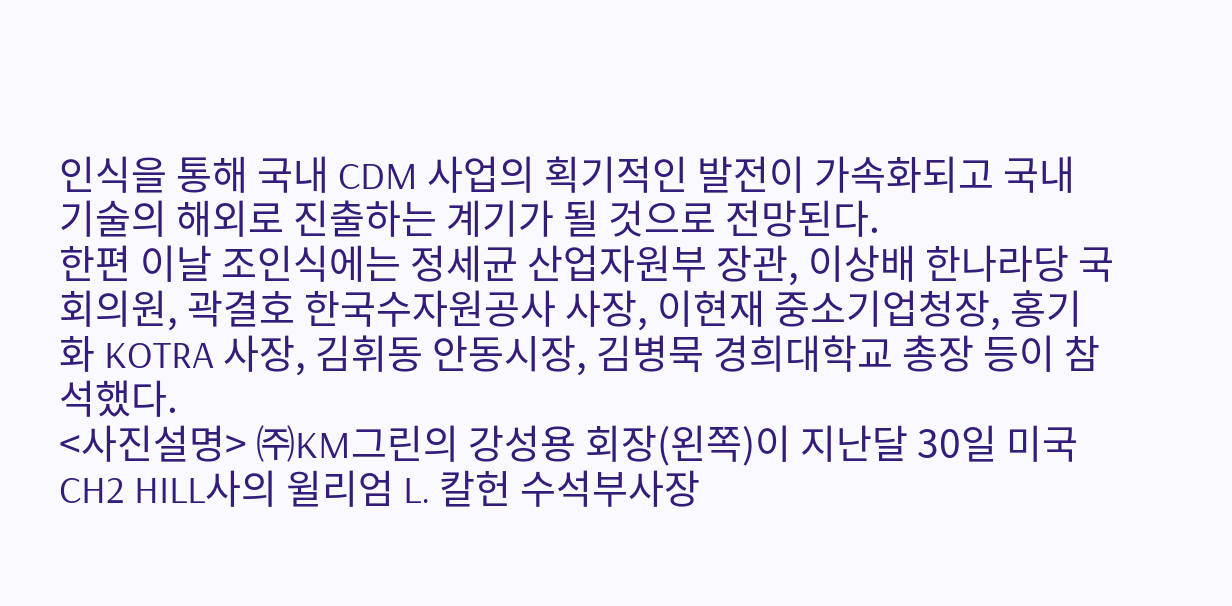인식을 통해 국내 CDM 사업의 획기적인 발전이 가속화되고 국내 기술의 해외로 진출하는 계기가 될 것으로 전망된다.
한편 이날 조인식에는 정세균 산업자원부 장관, 이상배 한나라당 국회의원, 곽결호 한국수자원공사 사장, 이현재 중소기업청장, 홍기화 KOTRA 사장, 김휘동 안동시장, 김병묵 경희대학교 총장 등이 참석했다.
<사진설명> ㈜KM그린의 강성용 회장(왼쪽)이 지난달 30일 미국 CH2 HILL사의 윌리엄 L. 칼헌 수석부사장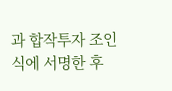과 합작투자 조인식에 서명한 후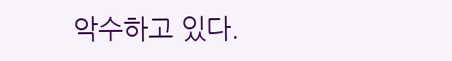악수하고 있다.